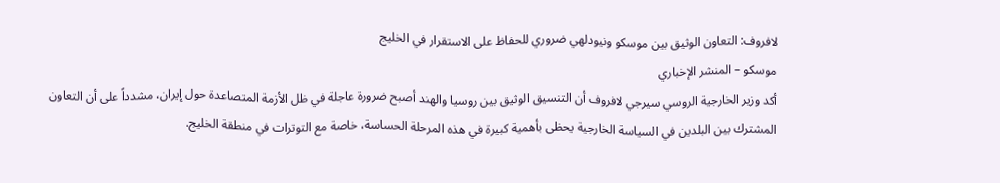لافروف: التعاون الوثيق بين موسكو ونيودلهي ضروري للحفاظ على الاستقرار في الخليج
موسكو – المنشر الإخباري
أكد وزير الخارجية الروسي سيرجي لافروف أن التنسيق الوثيق بين روسيا والهند أصبح ضرورة عاجلة في ظل الأزمة المتصاعدة حول إيران، مشدداً على أن التعاون المشترك بين البلدين في السياسة الخارجية يحظى بأهمية كبيرة في هذه المرحلة الحساسة، خاصة مع التوترات في منطقة الخليج.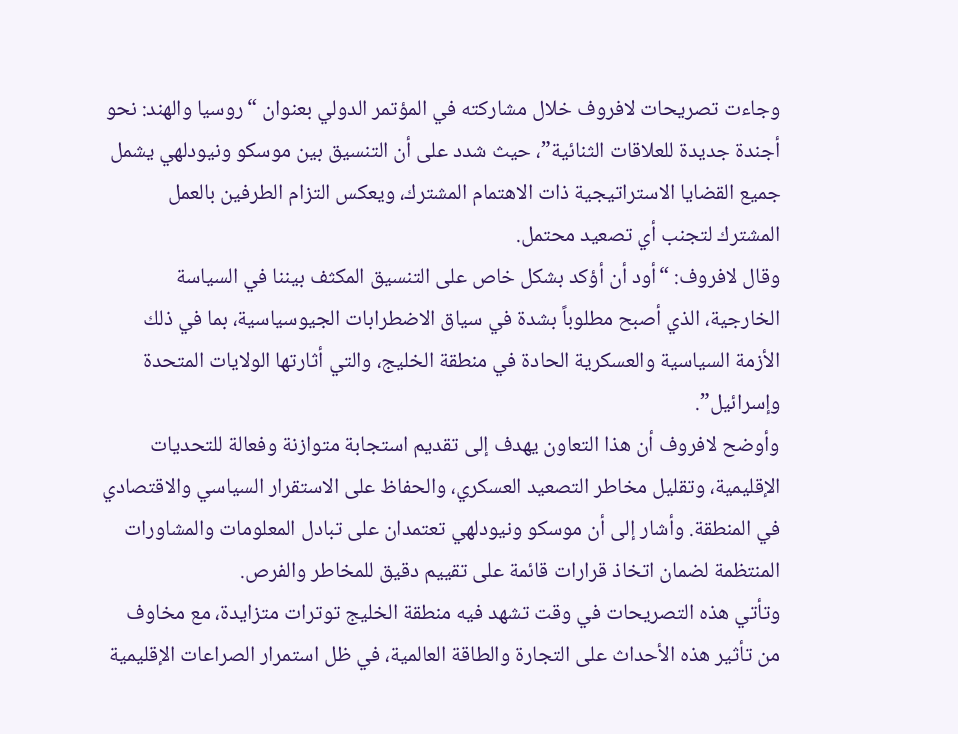وجاءت تصريحات لافروف خلال مشاركته في المؤتمر الدولي بعنوان “روسيا والهند: نحو أجندة جديدة للعلاقات الثنائية”، حيث شدد على أن التنسيق بين موسكو ونيودلهي يشمل جميع القضايا الاستراتيجية ذات الاهتمام المشترك، ويعكس التزام الطرفين بالعمل المشترك لتجنب أي تصعيد محتمل.
وقال لافروف: “أود أن أؤكد بشكل خاص على التنسيق المكثف بيننا في السياسة الخارجية، الذي أصبح مطلوباً بشدة في سياق الاضطرابات الجيوسياسية، بما في ذلك الأزمة السياسية والعسكرية الحادة في منطقة الخليج، والتي أثارتها الولايات المتحدة وإسرائيل”.
وأوضح لافروف أن هذا التعاون يهدف إلى تقديم استجابة متوازنة وفعالة للتحديات الإقليمية، وتقليل مخاطر التصعيد العسكري، والحفاظ على الاستقرار السياسي والاقتصادي في المنطقة. وأشار إلى أن موسكو ونيودلهي تعتمدان على تبادل المعلومات والمشاورات المنتظمة لضمان اتخاذ قرارات قائمة على تقييم دقيق للمخاطر والفرص.
وتأتي هذه التصريحات في وقت تشهد فيه منطقة الخليج توترات متزايدة، مع مخاوف من تأثير هذه الأحداث على التجارة والطاقة العالمية، في ظل استمرار الصراعات الإقليمية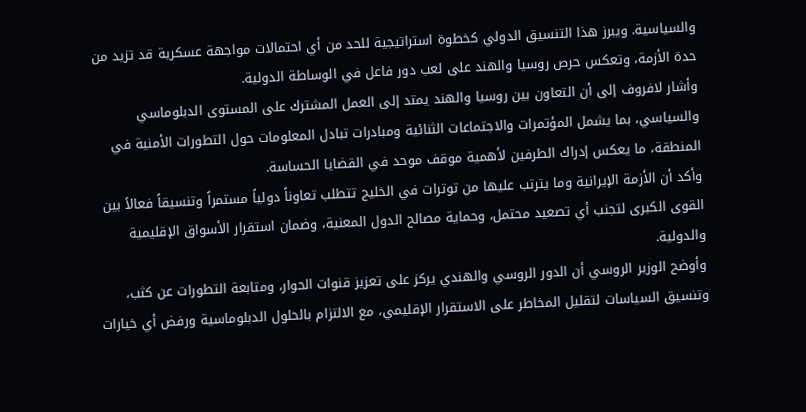والسياسية. ويبرز هذا التنسيق الدولي كخطوة استراتيجية للحد من أي احتمالات مواجهة عسكرية قد تزيد من حدة الأزمة، وتعكس حرص روسيا والهند على لعب دور فاعل في الوساطة الدولية.
وأشار لافروف إلى أن التعاون بين روسيا والهند يمتد إلى العمل المشترك على المستوى الدبلوماسي والسياسي، بما يشمل المؤتمرات والاجتماعات الثنائية ومبادرات تبادل المعلومات حول التطورات الأمنية في المنطقة، ما يعكس إدراك الطرفين لأهمية موقف موحد في القضايا الحساسة.
وأكد أن الأزمة الإيرانية وما يترتب عليها من توترات في الخليج تتطلب تعاوناً دولياً مستمراً وتنسيقاً فعالاً بين القوى الكبرى لتجنب أي تصعيد محتمل، وحماية مصالح الدول المعنية، وضمان استقرار الأسواق الإقليمية والدولية.
وأوضح الوزير الروسي أن الدور الروسي والهندي يركز على تعزيز قنوات الحوار، ومتابعة التطورات عن كثب، وتنسيق السياسات لتقليل المخاطر على الاستقرار الإقليمي، مع الالتزام بالحلول الدبلوماسية ورفض أي خيارات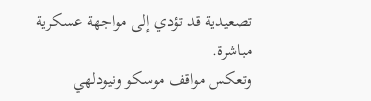تصعيدية قد تؤدي إلى مواجهة عسكرية مباشرة.
وتعكس مواقف موسكو ونيودلهي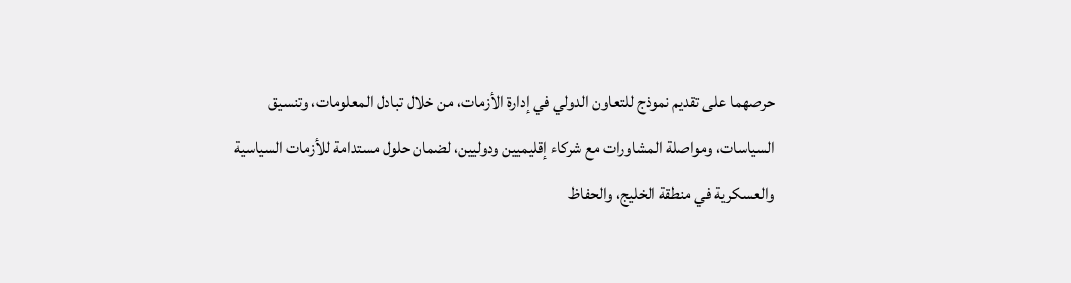حرصهما على تقديم نموذج للتعاون الدولي في إدارة الأزمات، من خلال تبادل المعلومات، وتنسيق السياسات، ومواصلة المشاورات مع شركاء إقليميين ودوليين، لضمان حلول مستدامة للأزمات السياسية والعسكرية في منطقة الخليج، والحفاظ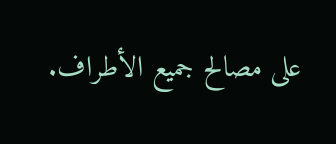على مصالح جميع الأطراف.